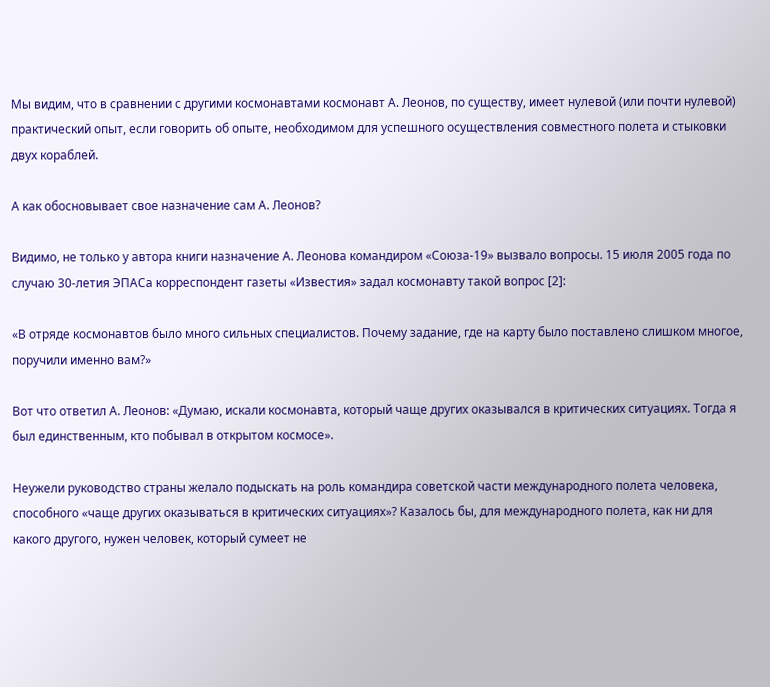Мы видим, что в сравнении с другими космонавтами космонавт А. Леонов, по существу, имеет нулевой (или почти нулевой) практический опыт, если говорить об опыте, необходимом для успешного осуществления совместного полета и стыковки двух кораблей.

А как обосновывает свое назначение сам А. Леонов?

Видимо, не только у автора книги назначение А. Леонова командиром «Союза-19» вызвало вопросы. 15 июля 2005 года по случаю 30-летия ЭПАСа корреспондент газеты «Известия» задал космонавту такой вопрос [2]:

«В отряде космонавтов было много сильных специалистов. Почему задание, где на карту было поставлено слишком многое, поручили именно вам?»

Вот что ответил А. Леонов: «Думаю, искали космонавта, который чаще других оказывался в критических ситуациях. Тогда я был единственным, кто побывал в открытом космосе».

Неужели руководство страны желало подыскать на роль командира советской части международного полета человека, способного «чаще других оказываться в критических ситуациях»? Казалось бы, для международного полета, как ни для какого другого, нужен человек, который сумеет не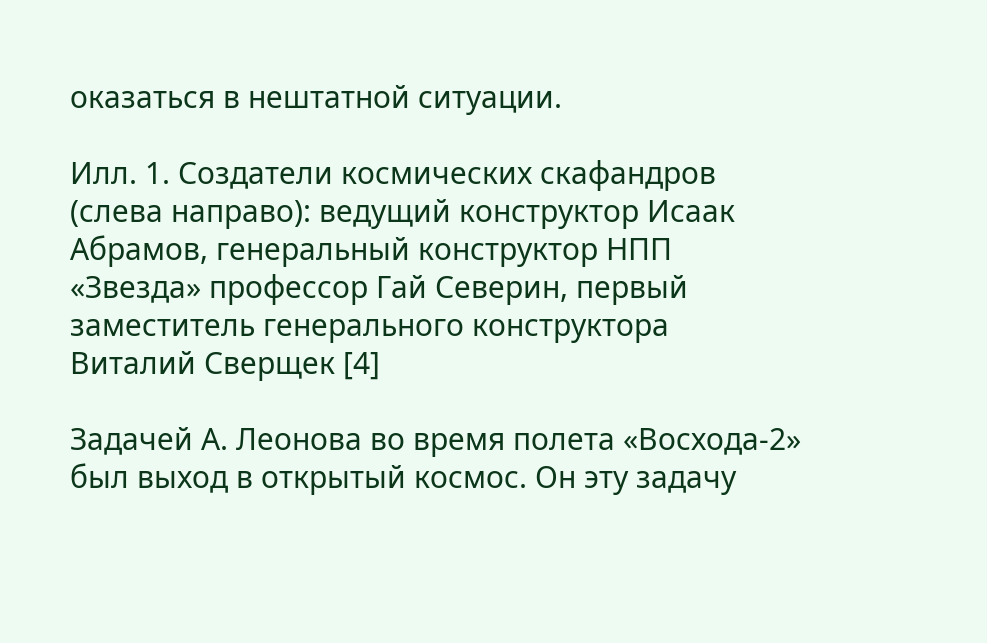оказаться в нештатной ситуации.

Илл. 1. Создатели космических скафандров (слева направо): ведущий конструктор Исаак Абрамов, генеральный конструктор НПП «Звезда» профессор Гай Северин, первый заместитель генерального конструктора Виталий Сверщек [4]

Задачей А. Леонова во время полета «Восхода-2» был выход в открытый космос. Он эту задачу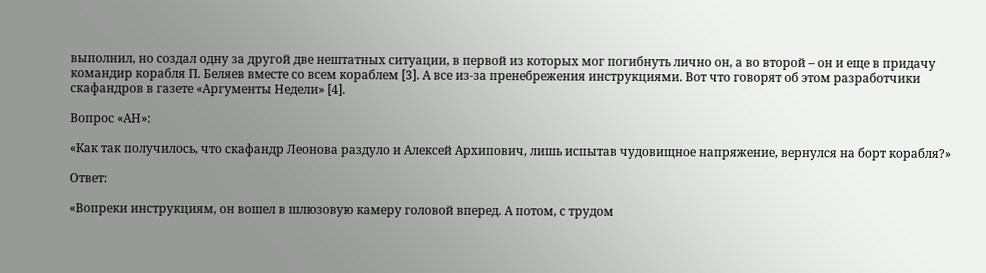выполнил, но создал одну за другой две нештатных ситуации, в первой из которых мог погибнуть лично он, а во второй – он и еще в придачу командир корабля П. Беляев вместе со всем кораблем [3]. А все из-за пренебрежения инструкциями. Вот что говорят об этом разработчики скафандров в газете «Аргументы Недели» [4].

Вопрос «АН»:

«Как так получилось, что скафандр Леонова раздуло и Алексей Архипович, лишь испытав чудовищное напряжение, вернулся на борт корабля?»

Ответ:

«Вопреки инструкциям, он вошел в шлюзовую камеру головой вперед. А потом, с трудом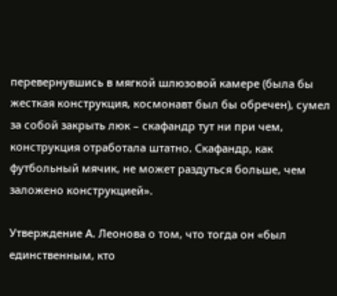перевернувшись в мягкой шлюзовой камере (была бы жесткая конструкция, космонавт был бы обречен), сумел за собой закрыть люк – скафандр тут ни при чем, конструкция отработала штатно. Скафандр, как футбольный мячик, не может раздуться больше, чем заложено конструкцией».

Утверждение А. Леонова о том, что тогда он «был единственным, кто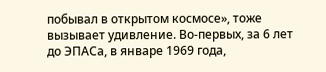побывал в открытом космосе», тоже вызывает удивление. Во-первых, за 6 лет до ЭПАСа, в январе 1969 года,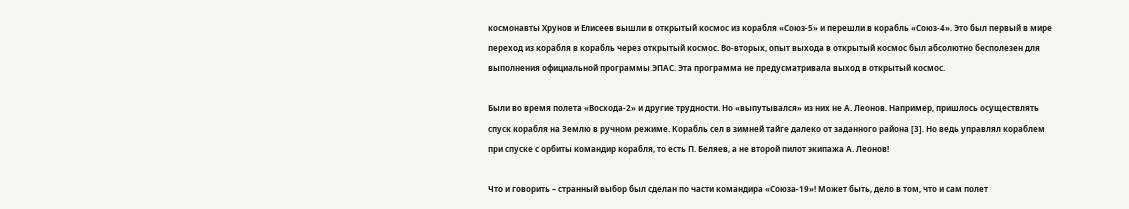космонавты Хрунов и Елисеев вышли в открытый космос из корабля «Союз-5» и перешли в корабль «Союз-4». Это был первый в мире переход из корабля в корабль через открытый космос. Во-вторых, опыт выхода в открытый космос был абсолютно бесполезен для выполнения официальной программы ЭПАС. Эта программа не предусматривала выход в открытый космос.

Были во время полета «Восхода-2» и другие трудности. Но «выпутывался» из них не А. Леонов. Например, пришлось осуществлять спуск корабля на Землю в ручном режиме. Корабль сел в зимней тайге далеко от заданного района [3]. Но ведь управлял кораблем при спуске с орбиты командир корабля, то есть П. Беляев, а не второй пилот экипажа А. Леонов!

Что и говорить – странный выбор был сделан по части командира «Союза-19»! Может быть, дело в том, что и сам полет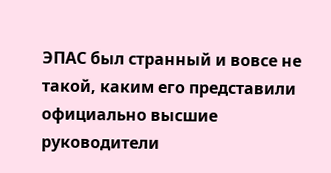ЭПАС был странный и вовсе не такой, каким его представили официально высшие руководители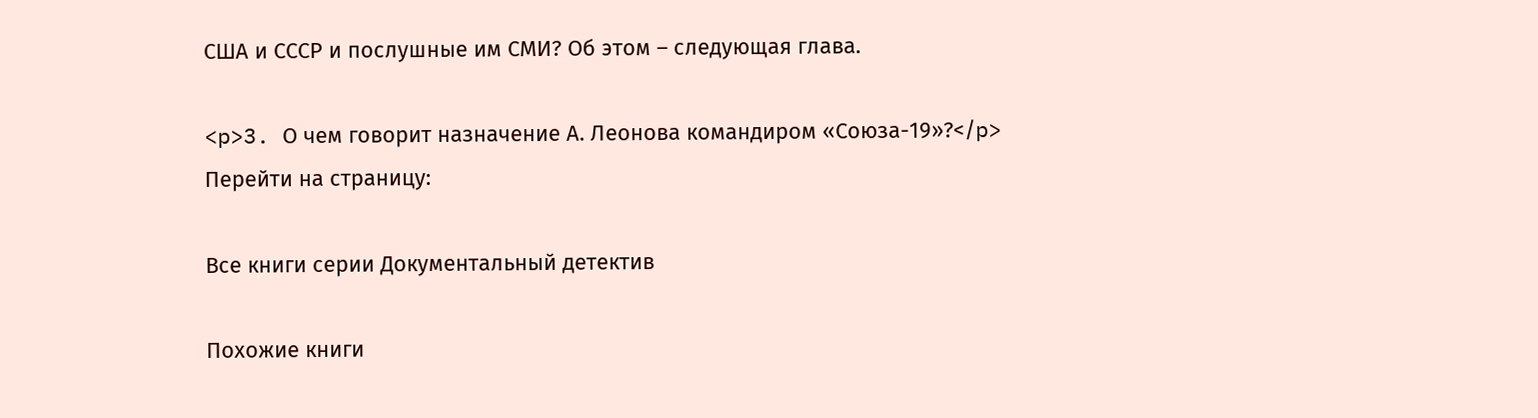США и СССР и послушные им СМИ? Об этом – следующая глава.

<p>3. О чем говорит назначение А. Леонова командиром «Союза-19»?</p>
Перейти на страницу:

Все книги серии Документальный детектив

Похожие книги